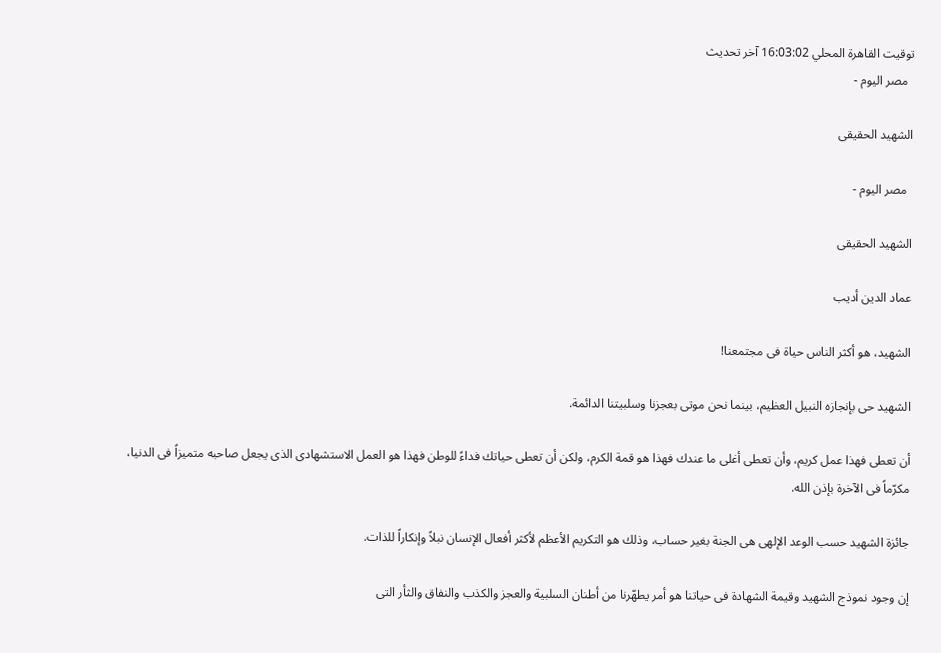توقيت القاهرة المحلي 16:03:02 آخر تحديث
  مصر اليوم -

الشهيد الحقيقى

  مصر اليوم -

الشهيد الحقيقى

عماد الدين أديب

الشهيد، هو أكثر الناس حياة فى مجتمعنا!

الشهيد حى بإنجازه النبيل العظيم، بينما نحن موتى بعجزنا وسلبيتنا الدائمة.

أن تعطى فهذا عمل كريم، وأن تعطى أغلى ما عندك فهذا هو قمة الكرم، ولكن أن تعطى حياتك فداءً للوطن فهذا هو العمل الاستشهادى الذى يجعل صاحبه متميزاً فى الدنيا، مكرّماً فى الآخرة بإذن الله.

جائزة الشهيد حسب الوعد الإلهى هى الجنة بغير حساب، وذلك هو التكريم الأعظم لأكثر أفعال الإنسان نبلاً وإنكاراً للذات.

إن وجود نموذج الشهيد وقيمة الشهادة فى حياتنا هو أمر يطهّرنا من أطنان السلبية والعجز والكذب والنفاق والثأر التى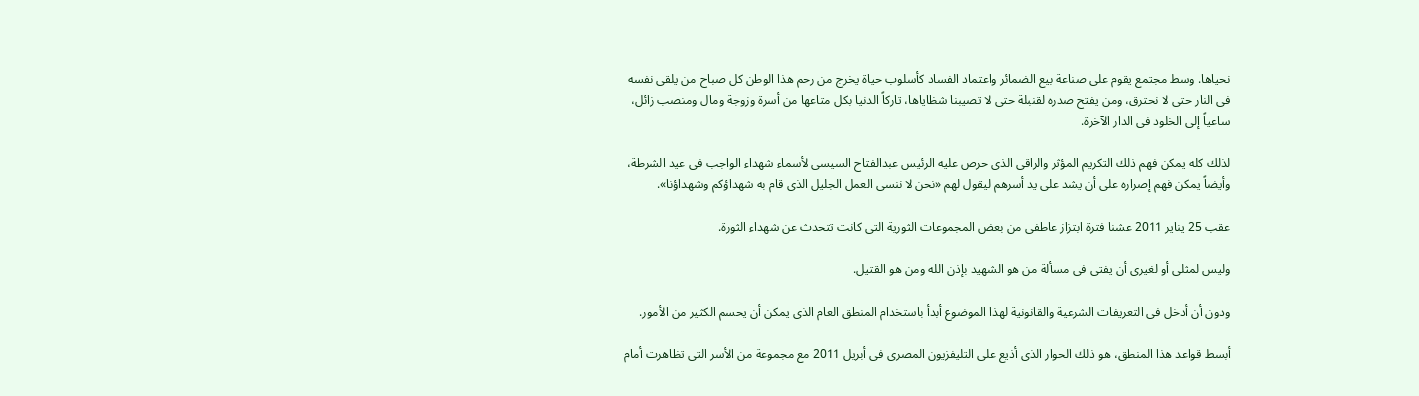نحياها. وسط مجتمع يقوم على صناعة بيع الضمائر واعتماد الفساد كأسلوب حياة يخرج من رحم هذا الوطن كل صباح من يلقى نفسه فى النار حتى لا نحترق، ومن يفتح صدره لقنبلة حتى لا تصيبنا شظاياها، تاركاً الدنيا بكل متاعها من أسرة وزوجة ومال ومنصب زائل، ساعياً إلى الخلود فى الدار الآخرة.

لذلك كله يمكن فهم ذلك التكريم المؤثر والراقى الذى حرص عليه الرئيس عبدالفتاح السيسى لأسماء شهداء الواجب فى عيد الشرطة، وأيضاً يمكن فهم إصراره على أن يشد على يد أسرهم ليقول لهم «نحن لا ننسى العمل الجليل الذى قام به شهداؤكم وشهداؤنا».

عقب 25 يناير 2011 عشنا فترة ابتزاز عاطفى من بعض المجموعات الثورية التى كانت تتحدث عن شهداء الثورة.

وليس لمثلى أو لغيرى أن يفتى فى مسألة من هو الشهيد بإذن الله ومن هو القتيل.

ودون أن أدخل فى التعريفات الشرعية والقانونية لهذا الموضوع أبدأ باستخدام المنطق العام الذى يمكن أن يحسم الكثير من الأمور.

أبسط قواعد هذا المنطق، هو ذلك الحوار الذى أذيع على التليفزيون المصرى فى أبريل 2011 مع مجموعة من الأسر التى تظاهرت أمام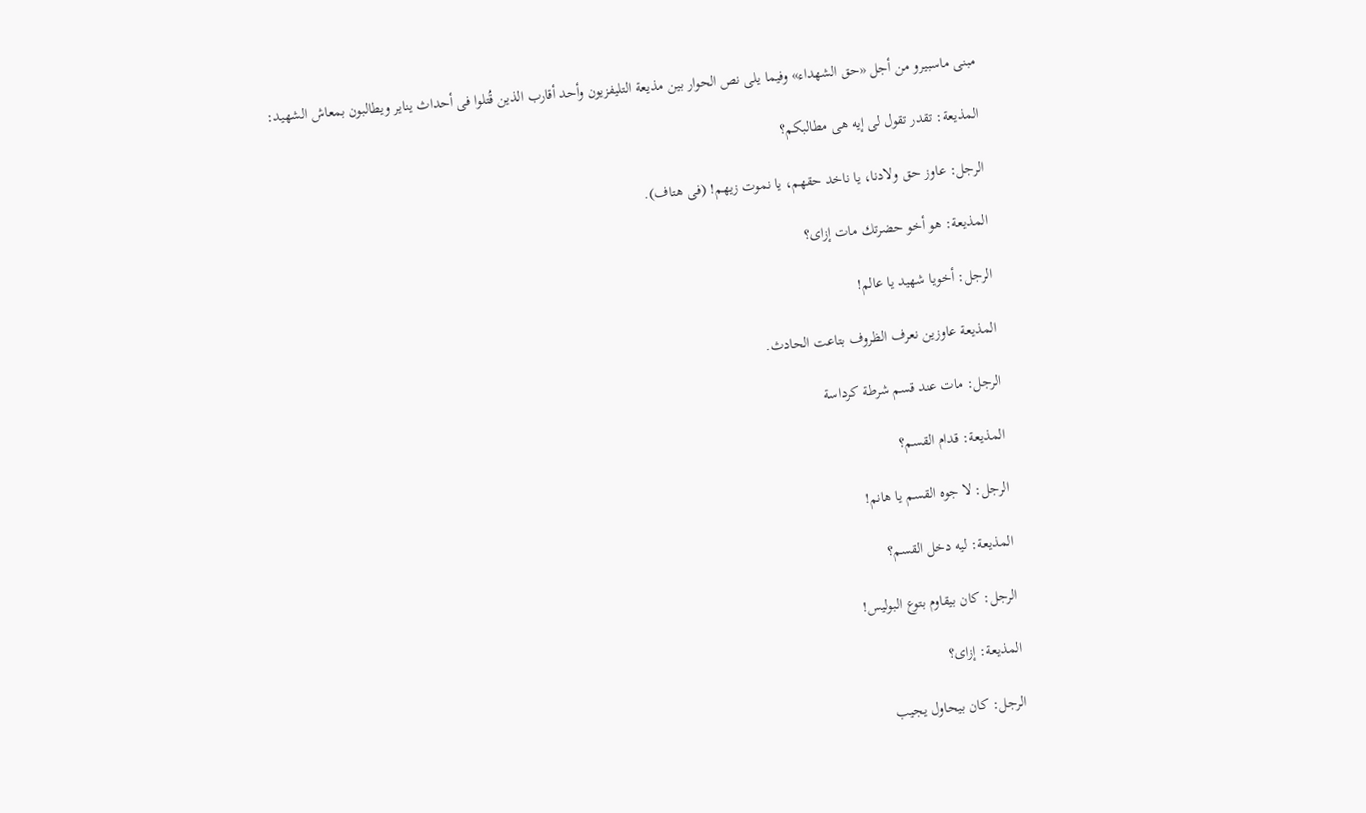مبنى ماسبيرو من أجل «حق الشهداء» وفيما يلى نص الحوار بين مذيعة التليفزيون وأحد أقارب الذين قُتلوا فى أحداث يناير ويطالبون بمعاش الشهيد:

المذيعة: تقدر تقول لى إيه هى مطالبكم؟

الرجل: عاوز حق ولادنا، يا ناخد حقهم، يا نموت زيهم! (فى هتاف).

المذيعة: هو أخو حضرتك مات إزاى؟

الرجل: أخويا شهيد يا عالم!

المذيعة عاوزين نعرف الظروف بتاعت الحادث.

الرجل: مات عند قسم شرطة كرداسة

المذيعة: قدام القسم؟

الرجل: لا جوه القسم يا هانم!

المذيعة: ليه دخل القسم؟

الرجل: كان بيقاوم بتوع البوليس!

المذيعة: إزاى؟

الرجل: كان بيحاول يجيب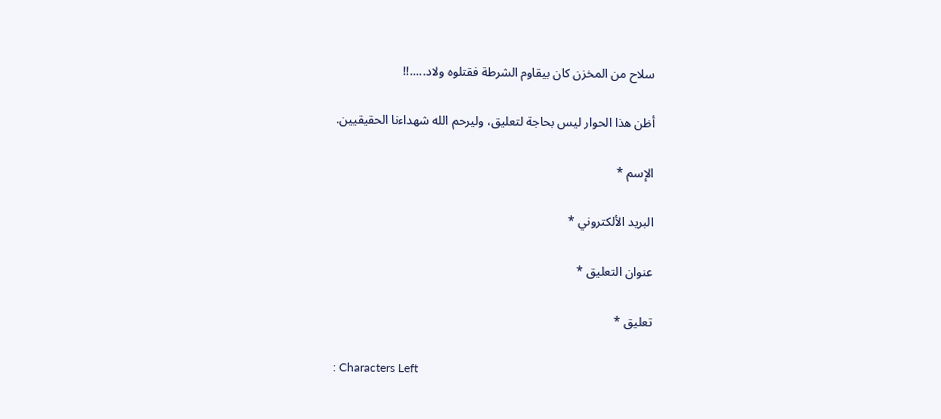سلاح من المخزن كان بيقاوم الشرطة فقتلوه ولاد.....!!

أظن هذا الحوار ليس بحاجة لتعليق، وليرحم الله شهداءنا الحقيقيين.

الإسم *

البريد الألكتروني *

عنوان التعليق *

تعليق *

: Characters Left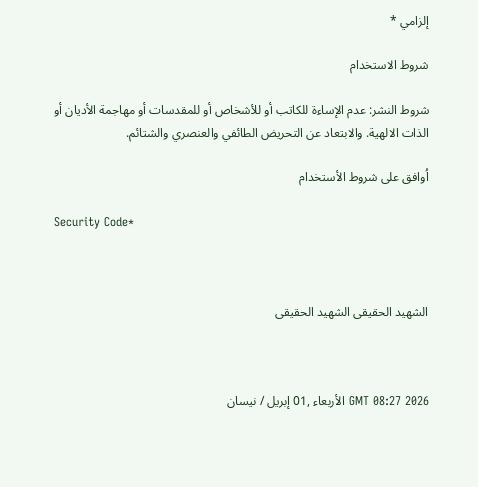إلزامي *

شروط الاستخدام

شروط النشر: عدم الإساءة للكاتب أو للأشخاص أو للمقدسات أو مهاجمة الأديان أو الذات الالهية. والابتعاد عن التحريض الطائفي والعنصري والشتائم.

اُوافق على شروط الأستخدام

Security Code*



الشهيد الحقيقى الشهيد الحقيقى



GMT 08:27 2026 الأربعاء ,01 إبريل / نيسان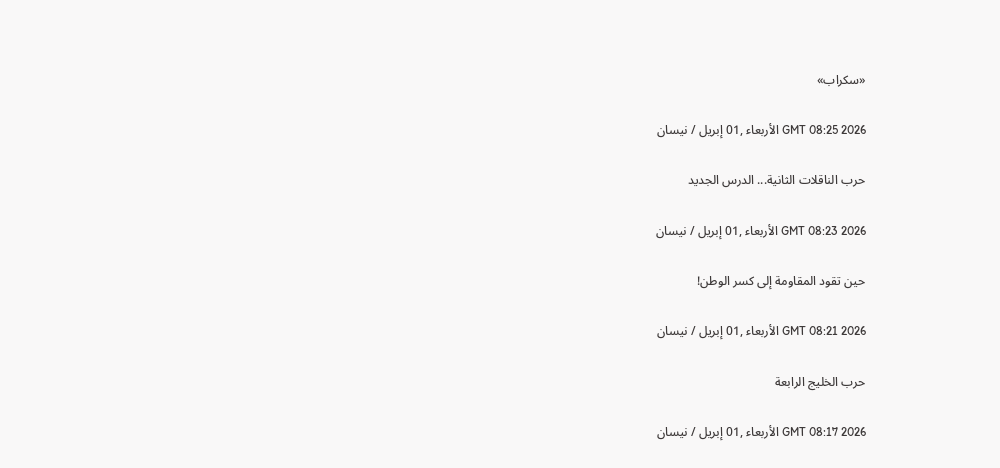«سكراب»

GMT 08:25 2026 الأربعاء ,01 إبريل / نيسان

حرب الناقلات الثانية... الدرس الجديد

GMT 08:23 2026 الأربعاء ,01 إبريل / نيسان

حين تقود المقاومة إلى كسر الوطن!

GMT 08:21 2026 الأربعاء ,01 إبريل / نيسان

حرب الخليج الرابعة

GMT 08:17 2026 الأربعاء ,01 إبريل / نيسان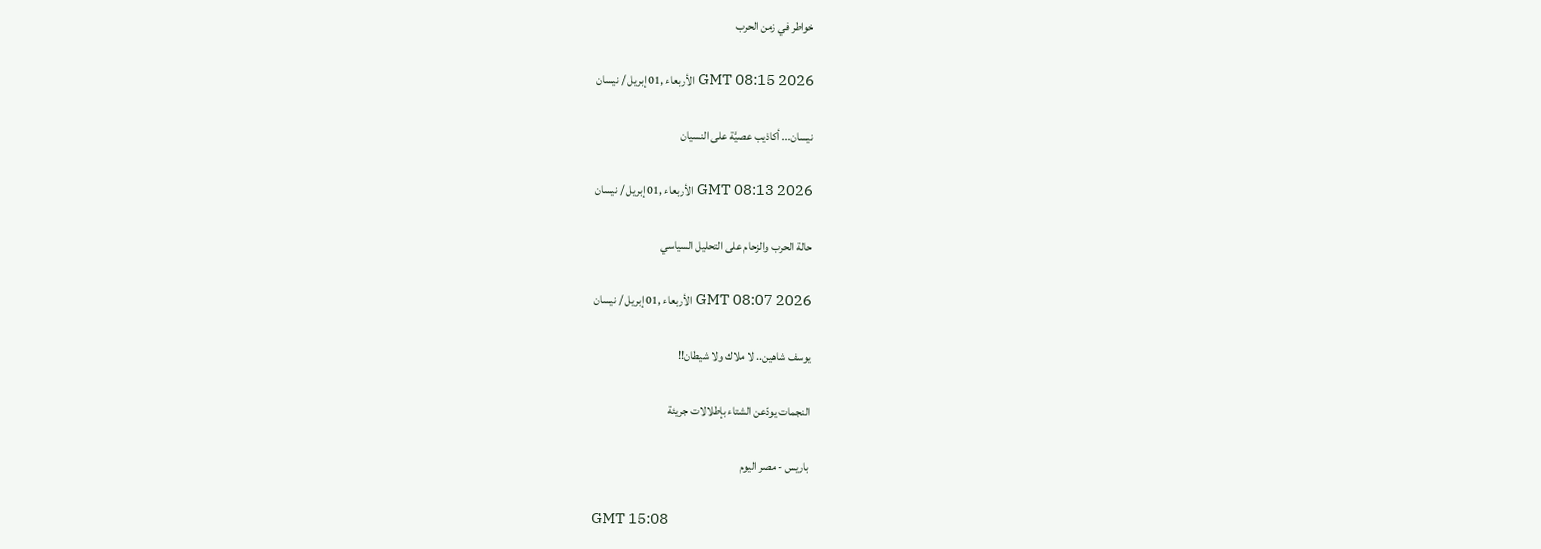خواطر في زمن الحرب

GMT 08:15 2026 الأربعاء ,01 إبريل / نيسان

نيسان... أكاذيب عصيَّة على النسيان

GMT 08:13 2026 الأربعاء ,01 إبريل / نيسان

حالة الحرب والزحام على التحليل السياسي

GMT 08:07 2026 الأربعاء ,01 إبريل / نيسان

يوسف شاهين.. لا ملاك ولا شيطان!!

النجمات يودّعن الشتاء بإطلالات جريئة

باريس - مصر اليوم

GMT 15:08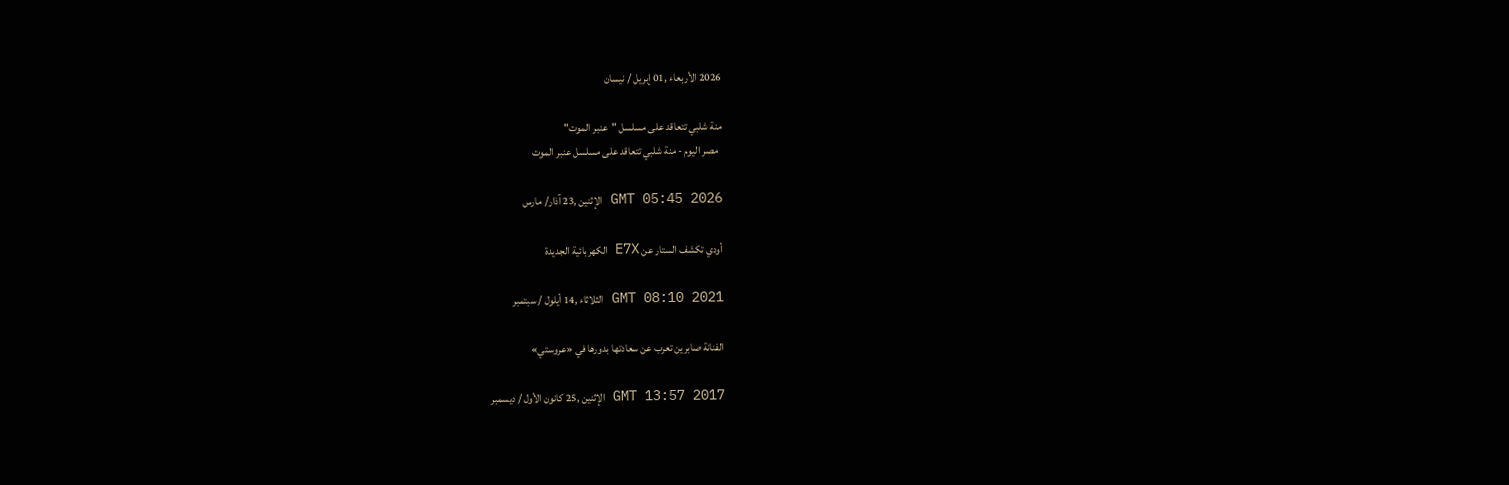2026 الأربعاء ,01 إبريل / نيسان

منة شلبي تتعاقد على مسلسل "عنبر الموت"
  مصر اليوم - منة شلبي تتعاقد على مسلسل عنبر الموت

GMT 05:45 2026 الإثنين ,23 آذار/ مارس

أودي تكشف الستار عن E7X الكهربائية الجديدة

GMT 08:10 2021 الثلاثاء ,14 أيلول / سبتمبر

الفنانة صابرين تعرب عن سعادتها بدورها في «عروستي»

GMT 13:57 2017 الإثنين ,25 كانون الأول / ديسمبر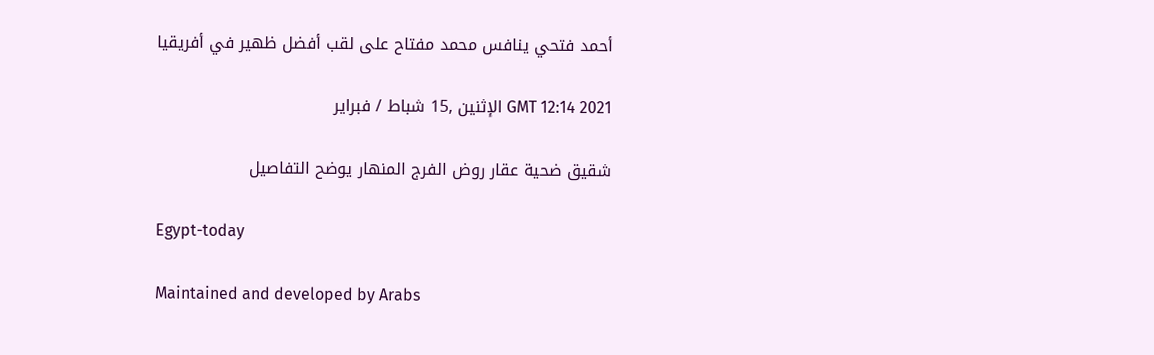أحمد فتحي ينافس محمد مفتاح على لقب أفضل ظهير في أفريقيا

GMT 12:14 2021 الإثنين ,15 شباط / فبراير

شقيق ضحية عقار روض الفرج المنهار يوضح التفاصيل

Egypt-today

Maintained and developed by Arabs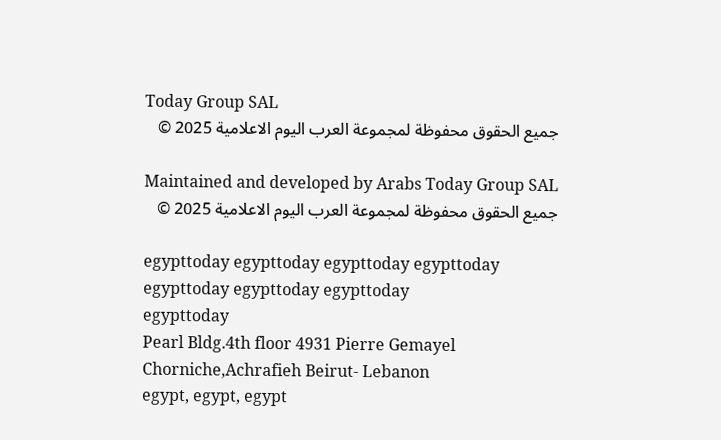Today Group SAL
جميع الحقوق محفوظة لمجموعة العرب اليوم الاعلامية 2025 ©

Maintained and developed by Arabs Today Group SAL
جميع الحقوق محفوظة لمجموعة العرب اليوم الاعلامية 2025 ©

egypttoday egypttoday egypttoday egypttoday
egypttoday egypttoday egypttoday
egypttoday
Pearl Bldg.4th floor 4931 Pierre Gemayel Chorniche,Achrafieh Beirut- Lebanon
egypt, egypt, egypt